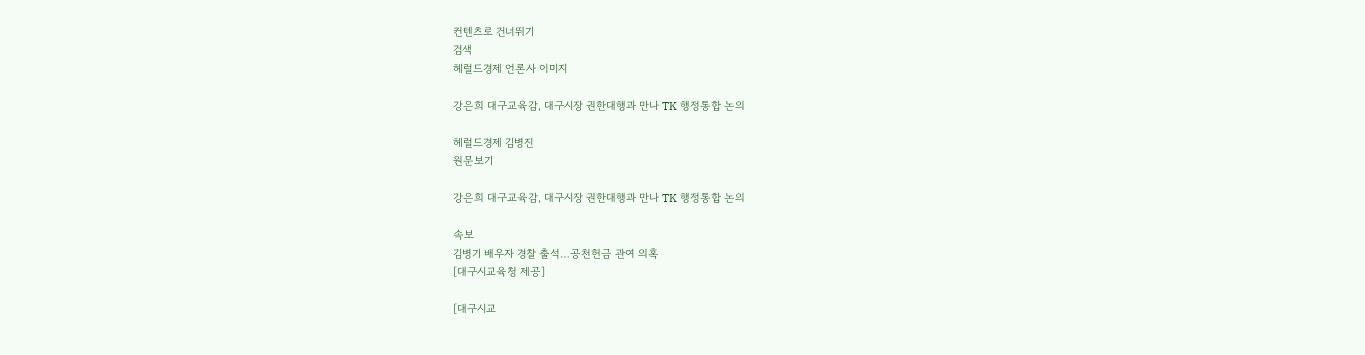컨텐츠로 건너뛰기
검색
헤럴드경제 언론사 이미지

강은희 대구교육감, 대구시장 권한대행과 만나 TK 행정통합 논의

헤럴드경제 김병진
원문보기

강은희 대구교육감, 대구시장 권한대행과 만나 TK 행정통합 논의

속보
김병기 배우자 경찰 출석…공천헌금 관여 의혹
[대구시교육청 제공]

[대구시교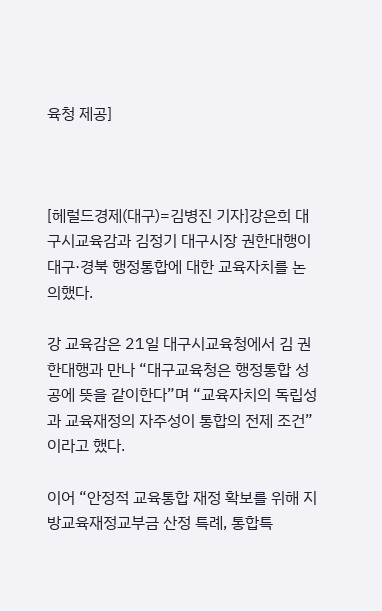육청 제공]



[헤럴드경제(대구)=김병진 기자]강은희 대구시교육감과 김정기 대구시장 권한대행이 대구·경북 행정통합에 대한 교육자치를 논의했다.

강 교육감은 21일 대구시교육청에서 김 권한대행과 만나 “대구교육청은 행정통합 성공에 뜻을 같이한다”며 “교육자치의 독립성과 교육재정의 자주성이 통합의 전제 조건”이라고 했다.

이어 “안정적 교육통합 재정 확보를 위해 지방교육재정교부금 산정 특례, 통합특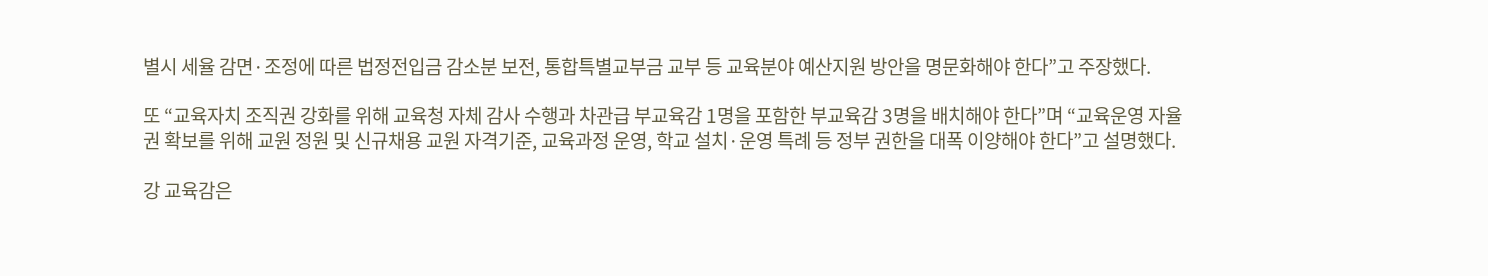별시 세율 감면·조정에 따른 법정전입금 감소분 보전, 통합특별교부금 교부 등 교육분야 예산지원 방안을 명문화해야 한다”고 주장했다.

또 “교육자치 조직권 강화를 위해 교육청 자체 감사 수행과 차관급 부교육감 1명을 포함한 부교육감 3명을 배치해야 한다”며 “교육운영 자율권 확보를 위해 교원 정원 및 신규채용 교원 자격기준, 교육과정 운영, 학교 설치·운영 특례 등 정부 권한을 대폭 이양해야 한다”고 설명했다.

강 교육감은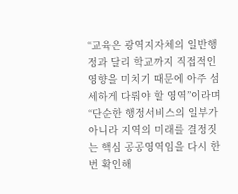“교육은 광역지자체의 일반행정과 달리 학교까지 직접적인 영향을 미치기 때문에 아주 섬세하게 다뤄야 할 영역”이라며 “단순한 행정서비스의 일부가 아니라 지역의 미래를 결정짓는 핵심 공공영역임을 다시 한번 확인해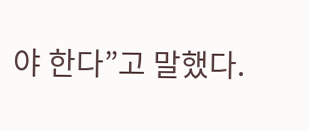야 한다”고 말했다.